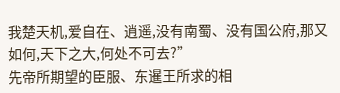我楚天机,爱自在、逍遥,没有南蜀、没有国公府,那又如何,天下之大,何处不可去?”
先帝所期望的臣服、东暹王所求的相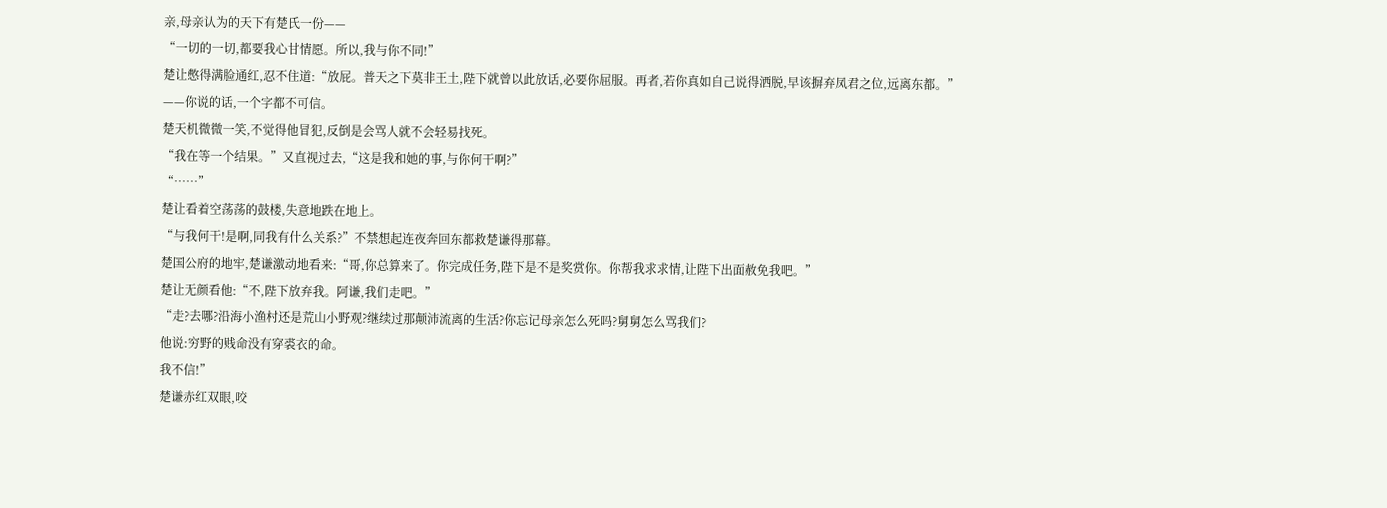亲,母亲认为的天下有楚氏一份——
“一切的一切,都要我心甘情愿。所以,我与你不同!”
楚让憋得满脸通红,忍不住道:“放屁。普天之下莫非王土,陛下就曾以此放话,必要你屈服。再者,若你真如自己说得洒脱,早该摒弃凤君之位,远离东都。”
——你说的话,一个字都不可信。
楚天机微微一笑,不觉得他冒犯,反倒是会骂人就不会轻易找死。
“我在等一个结果。”又直视过去,“这是我和她的事,与你何干啊?”
“……”
楚让看着空荡荡的鼓楼,失意地跌在地上。
“与我何干!是啊,同我有什么关系?”不禁想起连夜奔回东都救楚谦得那幕。
楚国公府的地牢,楚谦激动地看来:“哥,你总算来了。你完成任务,陛下是不是奖赏你。你帮我求求情,让陛下出面赦免我吧。”
楚让无颜看他:“不,陛下放弃我。阿谦,我们走吧。”
“走?去哪?沿海小渔村还是荒山小野观?继续过那颠沛流离的生活?你忘记母亲怎么死吗?舅舅怎么骂我们?
他说:穷野的贱命没有穿裘衣的命。
我不信!”
楚谦赤红双眼,咬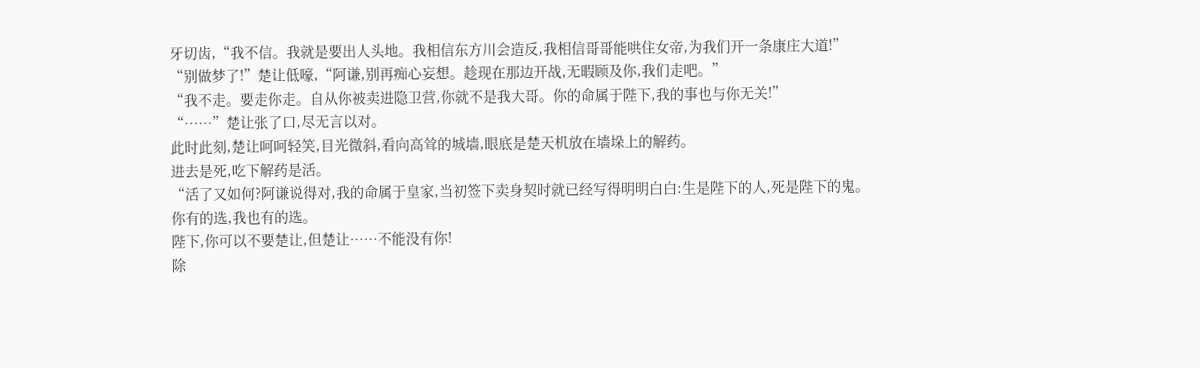牙切齿,“我不信。我就是要出人头地。我相信东方川会造反,我相信哥哥能哄住女帝,为我们开一条康庄大道!”
“别做梦了!”楚让低嚎,“阿谦,别再痴心妄想。趁现在那边开战,无暇顾及你,我们走吧。”
“我不走。要走你走。自从你被卖进隐卫营,你就不是我大哥。你的命属于陛下,我的事也与你无关!”
“……”楚让张了口,尽无言以对。
此时此刻,楚让呵呵轻笑,目光微斜,看向高耸的城墙,眼底是楚天机放在墙垛上的解药。
进去是死,吃下解药是活。
“活了又如何?阿谦说得对,我的命属于皇家,当初签下卖身契时就已经写得明明白白:生是陛下的人,死是陛下的鬼。
你有的选,我也有的选。
陛下,你可以不要楚让,但楚让……不能没有你!
除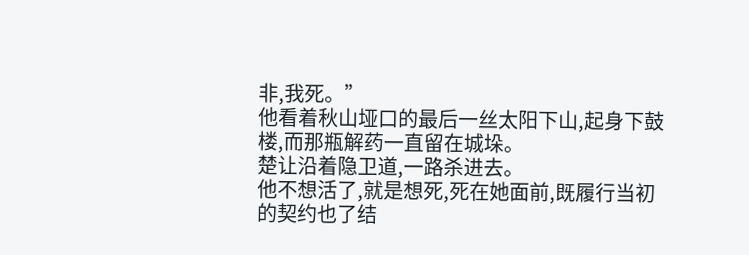非,我死。”
他看着秋山垭口的最后一丝太阳下山,起身下鼓楼,而那瓶解药一直留在城垛。
楚让沿着隐卫道,一路杀进去。
他不想活了,就是想死,死在她面前,既履行当初的契约也了结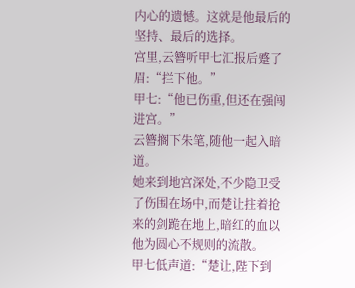内心的遗憾。这就是他最后的坚持、最后的选择。
宫里,云簪听甲七汇报后蹙了眉:“拦下他。”
甲七:“他已伤重,但还在强闯进宫。”
云簪搁下朱笔,随他一起入暗道。
她来到地宫深处,不少隐卫受了伤围在场中,而楚让拄着抢来的剑跪在地上,暗红的血以他为圆心不规则的流散。
甲七低声道:“楚让,陛下到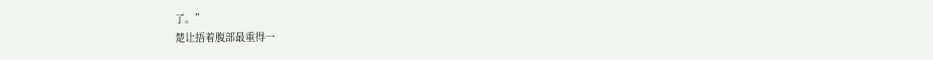了。”
楚让捂着腹部最重得一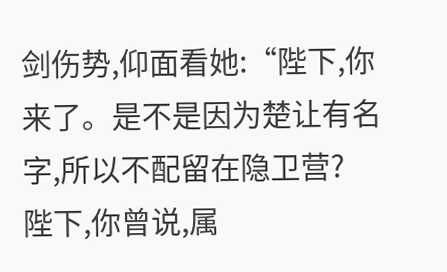剑伤势,仰面看她:“陛下,你来了。是不是因为楚让有名字,所以不配留在隐卫营?
陛下,你曾说,属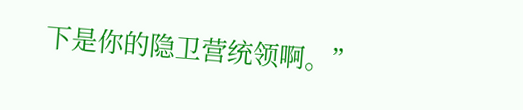下是你的隐卫营统领啊。”